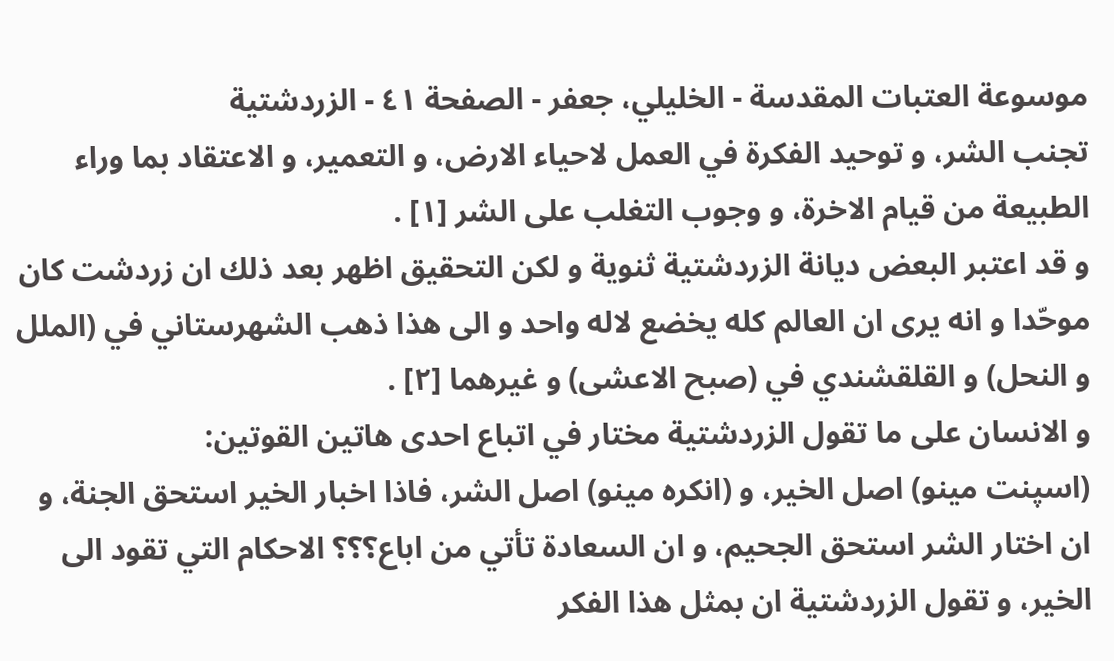موسوعة العتبات المقدسة - الخليلي، جعفر - الصفحة ٤١ - الزردشتية
تجنب الشر، و توحيد الفكرة في العمل لاحياء الارض، و التعمير، و الاعتقاد بما وراء الطبيعة من قيام الاخرة، و وجوب التغلب على الشر [١] .
و قد اعتبر البعض ديانة الزردشتية ثنوية و لكن التحقيق اظهر بعد ذلك ان زردشت كان موحّدا و انه يرى ان العالم كله يخضع لاله واحد و الى هذا ذهب الشهرستاني في (الملل و النحل) و القلقشندي في (صبح الاعشى) و غيرهما [٢] .
و الانسان على ما تقول الزردشتية مختار في اتباع احدى هاتين القوتين:
(اسپنت مينو) اصل الخير، و (انكره مينو) اصل الشر، فاذا اخبار الخير استحق الجنة، و ان اختار الشر استحق الجحيم، و ان السعادة تأتي من اباع؟؟؟ الاحكام التي تقود الى الخير، و تقول الزردشتية ان بمثل هذا الفكر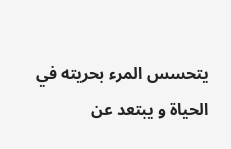يتحسس المرء بحريته في الحياة و يبتعد عن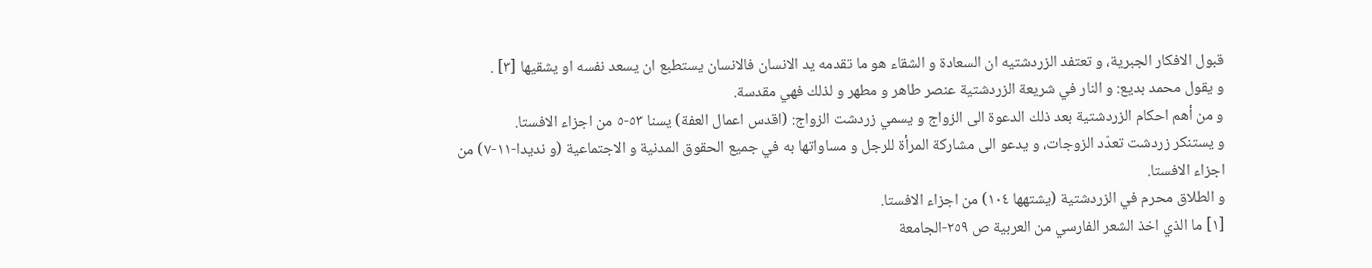قبول الافكار الجبرية، و تعتفد الزردشتيه ان السعادة و الشقاء هو ما تقدمه يد الانسان فالانسان يستطبع ان يسعد نفسه او يشقيها [٣] .
و يقول محمد بديع: و النار في شريعة الزردشتية عنصر طاهر و مطهر و لذلك فهي مقدسة.
و من أهم احكام الزردشتية بعد ذلك الدعوة الى الزواج و يسمي زردشت الزواج: (اقدس اعمال العفة) يسنا ٥٣-٥ من اجزاء الافستا.
و يستنكر زردشت تعدّد الزوجات، و يدعو الى مشاركة المرأة للرجل و مساواتها به في جميع الحقوق المدنية و الاجتماعية (و نديدا-١١-٧) من اجزاء الافستا.
و الطلاق محرم في الزردشتية (يشتهها ١٠٤) من اجزاء الافستا.
[١] ما الذي اخذ الشعر الفارسي من العربية ص ٢٥٩-الجامعة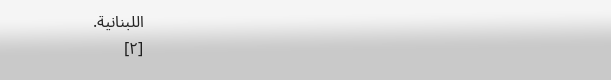اللبنانية.
[٢]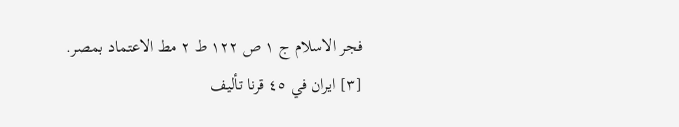فجر الاسلام ج ١ ص ١٢٢ ط ٢ مط الاعتماد بمصر.
[٣] ايران في ٤٥ قرنا تأليف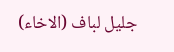جليل لباف (الاخاء)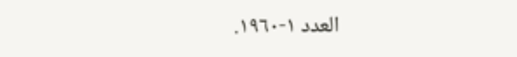العدد ١-١٩٦٠.